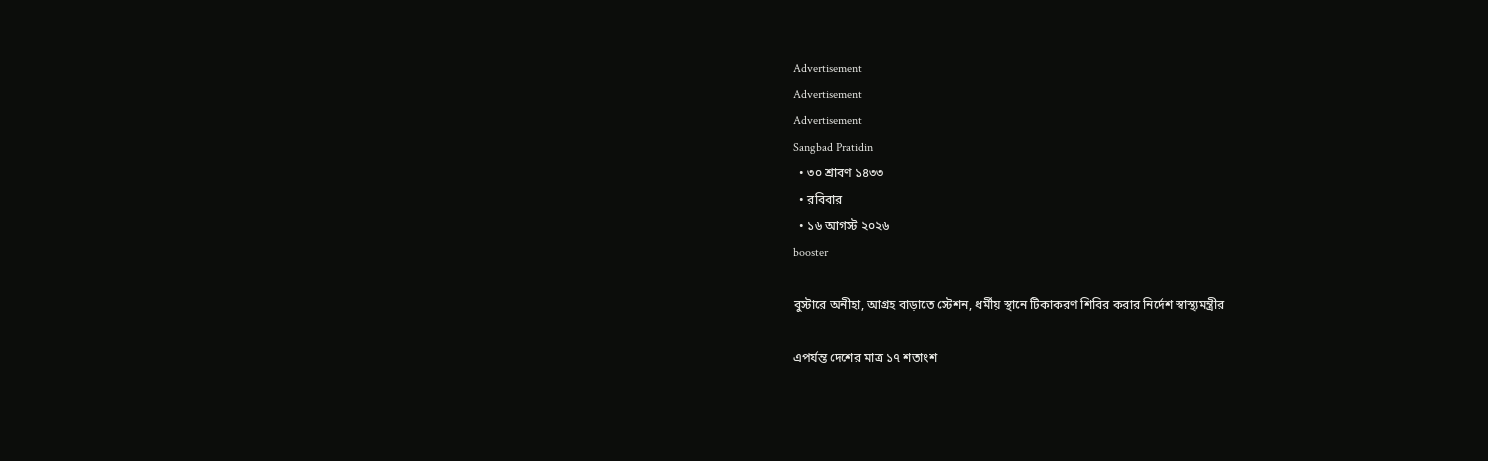Advertisement
Advertisement
Advertisement
Sangbad Pratidin
  • ৩০ শ্রাবণ ১৪৩৩
  • রবিবার
  • ১৬ আগস্ট ২০২৬
booster

বুস্টারে অনীহা, আগ্রহ বাড়াতে স্টেশন, ধর্মীয় স্থানে টিকাকরণ শিবির করার নির্দেশ স্বাস্থ্যমন্ত্রীর

এপর্যন্ত দেশের মাত্র ১৭ শতাংশ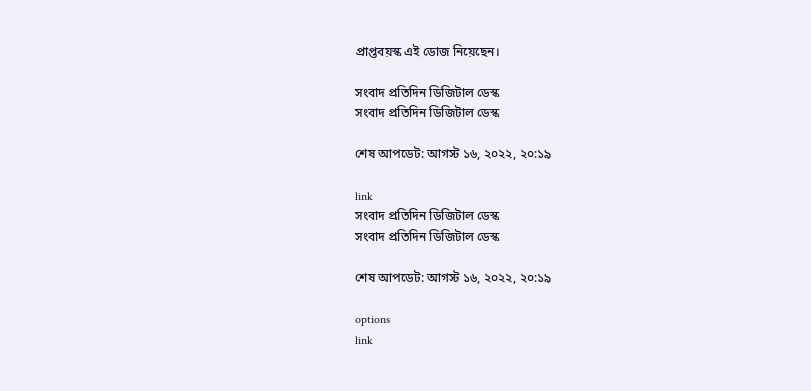প্রাপ্তবয়স্ক এই ডোজ নিয়েছেন।

সংবাদ প্রতিদিন ডিজিটাল ডেস্ক
সংবাদ প্রতিদিন ডিজিটাল ডেস্ক

শেষ আপডেট: আগস্ট ১৬, ২০২২, ২০:১৯

link
সংবাদ প্রতিদিন ডিজিটাল ডেস্ক
সংবাদ প্রতিদিন ডিজিটাল ডেস্ক

শেষ আপডেট: আগস্ট ১৬, ২০২২, ২০:১৯

options
link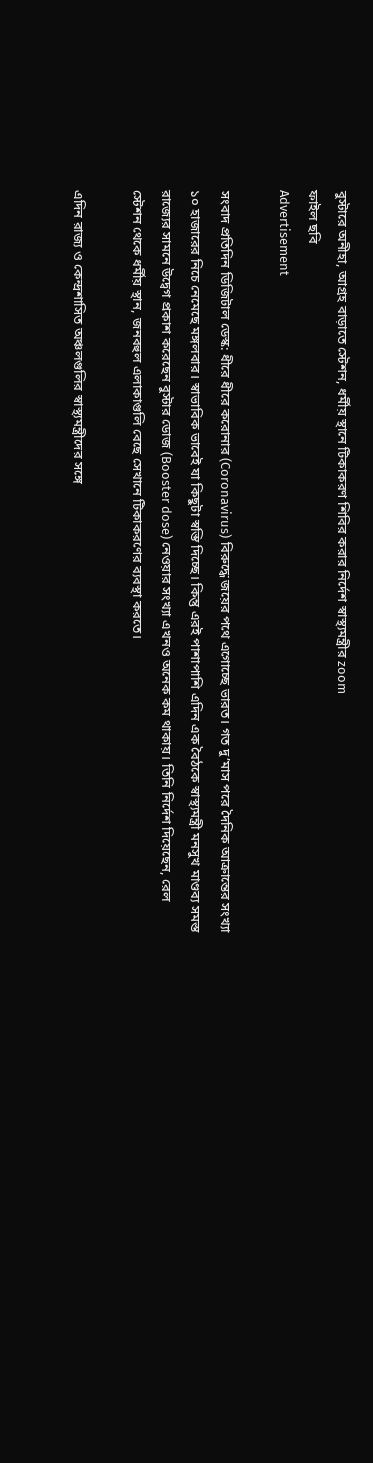বুস্টারে অনীহা, আগ্রহ বাড়াতে স্টেশন, ধর্মীয় স্থানে টিকাকরণ শিবির করার নির্দেশ স্বাস্থ্যমন্ত্রীর zoom
ফাইল ছবি
Advertisement

সংবাদ প্রতিদিন ডিজিটাল ডেস্ক: ধীরে ধীরে করোনার (Coronavirus) বিরুদ্ধে জয়ের পথে এগোচ্ছে ভারত। গত দু’মাস পরে দৈনিক আক্রান্তের সংখ্যা ১০ হাজারের নিচে নেমেছে মঙ্গলবার। স্বাভাবিক ভাবেই যা কিছুটা স্বস্তি দিচ্ছে। কিন্তু এরই পাশাপাশি এদিন এক বৈঠকে স্বাস্থ্যমন্ত্রী মনসুখ মাণ্ডব্য সমস্ত রাজ্যের সামনে উদ্বেগ প্রকাশ করেছেন বুস্টার ডোজ (Booster dose) নেওয়ার সংখ্যা এখনও অনেক কম থাকায়। তিনি নির্দেশ দিয়েছেন, রেল স্টেশন থেকে ধর্মীয় স্থান, জনবহুল এলাকাগুলি বেছে সেখানে টিকাকরণের ব্যবস্থা করতে।

এদিন রাজ্য ও কেন্দ্রশাসিত অঞ্চলগুলির স্বাস্থ্যমন্ত্রীদের সঙ্গে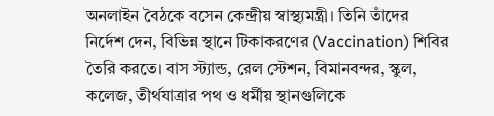অনলাইন বৈঠকে বসেন কেন্দ্রীয় স্বাস্থ্যমন্ত্রী। তিনি তাঁদের নির্দেশ দেন, বিভিন্ন স্থানে টিকাকরণের (Vaccination) শিবির তৈরি করতে। বাস স্ট্যান্ড, রেল স্টেশন, বিমানবন্দর, স্কুল, কলেজ, তীর্থযাত্রার পথ ও ধর্মীয় স্থানগুলিকে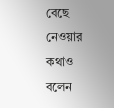বেছে নেওয়ার কথাও বলেন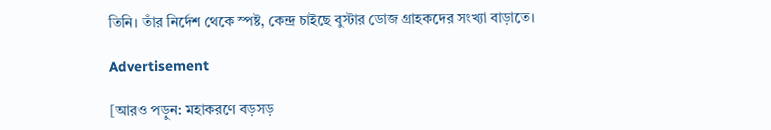তিনি। তাঁর নির্দেশ থেকে স্পষ্ট, কেন্দ্র চাইছে বুস্টার ডোজ গ্রাহকদের সংখ্যা বাড়াতে।

Advertisement

[আরও পড়ুন: মহাকরণে বড়সড়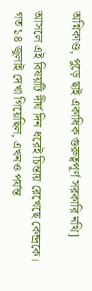অগ্নিকাণ্ড, পুড়ে ছাই একাধিক গুরুত্বপূর্ণ সরকারি নথি]

আসলে এই বিষয়টি দীর্ঘ দিন ধরেই চিন্তায় রেখেছে কেন্দ্রকে। গত ১৪ জুলাই দেখা গিয়েছিল, এখনও পর্যন্ত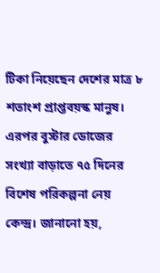টিকা নিয়েছেন দেশের মাত্র ৮ শতাংশ প্রাপ্তবয়স্ক মানুষ। এরপর বুস্টার ডোজের সংখ্যা বাড়াতে ৭৫ দিনের বিশেষ পরিকল্পনা নেয় কেন্দ্র। জানানো হয়,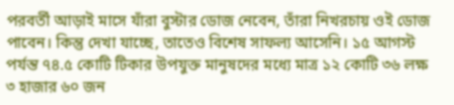পরবর্তী আড়াই মাসে যাঁরা বুস্টার ডোজ নেবেন, তাঁরা নিখরচায় ওই ডোজ পাবেন। কিন্তু দেখা যাচ্ছে, তাতেও বিশেষ সাফল্য আসেনি। ১৫ আগস্ট পর্যন্ত ৭৪.৫ কোটি টিকার উপযুক্ত মানুষদের মধ্যে মাত্র ১২ কোটি ৩৬ লক্ষ ৩ হাজার ৬০ জন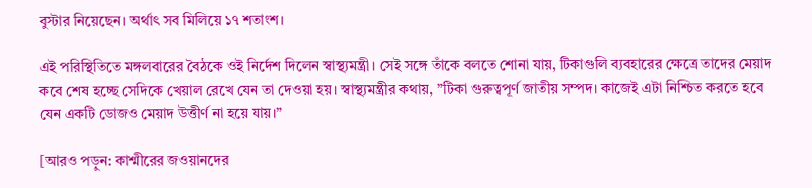বুস্টার নিয়েছেন। অর্থাৎ সব মিলিয়ে ১৭ শতাংশ।

এই পরিস্থিতিতে মঙ্গলবারের বৈঠকে ওই নির্দেশ দিলেন স্বাস্থ্যমন্ত্রী। সেই সঙ্গে তাঁকে বলতে শোনা যায়, টিকাগুলি ব্যবহারের ক্ষেত্রে তাদের মেয়াদ কবে শেষ হচ্ছে সেদিকে খেয়াল রেখে যেন তা দেওয়া হয়। স্বাস্থ্যমন্ত্রীর কথায়, ”টিকা গুরুত্বপূর্ণ জাতীয় সম্পদ। কাজেই এটা নিশ্চিত করতে হবে যেন একটি ডোজও মেয়াদ উত্তীর্ণ না হয়ে যায়।”

[আরও পড়ুন: কাশ্মীরের জওয়ানদের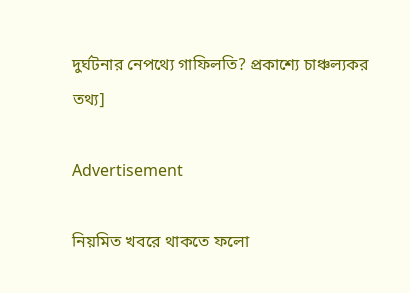দুর্ঘটনার নেপথ্যে গাফিলতি? প্রকাশ্যে চাঞ্চল্যকর তথ্য]

Advertisement

নিয়মিত খবরে থাকতে ফলো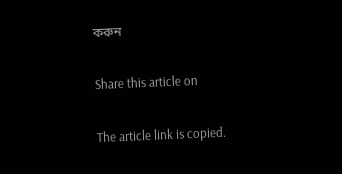করুন

Share this article on

The article link is copied.